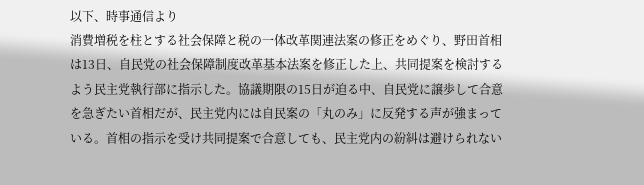以下、時事通信より
消費増税を柱とする社会保障と税の一体改革関連法案の修正をめぐり、野田首相は13日、自民党の社会保障制度改革基本法案を修正した上、共同提案を検討するよう民主党執行部に指示した。協議期限の15日が迫る中、自民党に譲歩して合意を急ぎたい首相だが、民主党内には自民案の「丸のみ」に反発する声が強まっている。首相の指示を受け共同提案で合意しても、民主党内の紛糾は避けられない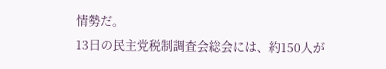情勢だ。
13日の民主党税制調査会総会には、約150人が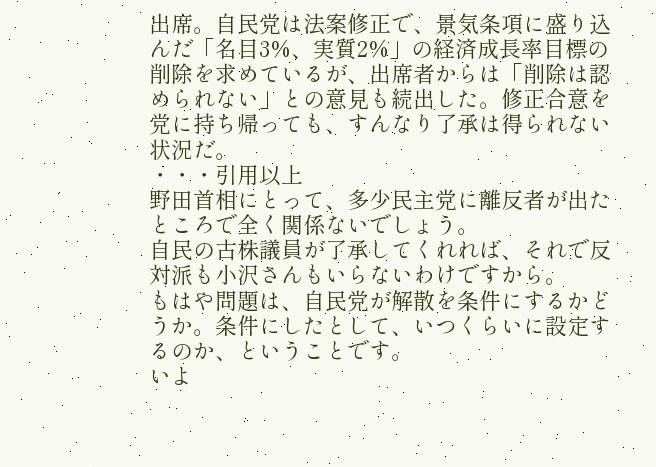出席。自民党は法案修正で、景気条項に盛り込んだ「名目3%、実質2%」の経済成長率目標の削除を求めているが、出席者からは「削除は認められない」との意見も続出した。修正合意を党に持ち帰っても、すんなり了承は得られない状況だ。
・・・引用以上
野田首相にとって、多少民主党に離反者が出たところで全く関係ないでしょう。
自民の古株議員が了承してくれれば、それで反対派も小沢さんもいらないわけですから。
もはや問題は、自民党が解散を条件にするかどうか。条件にしたとして、いつくらいに設定するのか、ということです。
いよ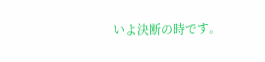いよ決断の時です。